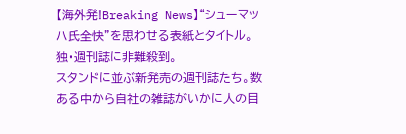【海外発!Breaking News】“シューマッハ氏全快”を思わせる表紙とタイトル。独・週刊誌に非難殺到。
スタンドに並ぶ新発売の週刊誌たち。数ある中から自社の雑誌がいかに人の目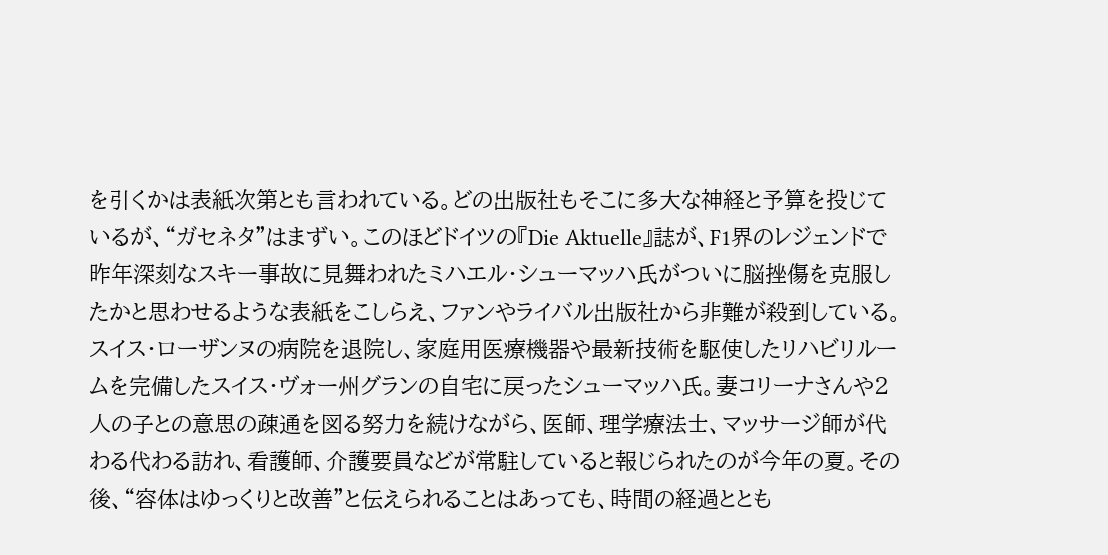を引くかは表紙次第とも言われている。どの出版社もそこに多大な神経と予算を投じているが、“ガセネタ”はまずい。このほどドイツの『Die Aktuelle』誌が、F1界のレジェンドで昨年深刻なスキー事故に見舞われたミハエル・シューマッハ氏がついに脳挫傷を克服したかと思わせるような表紙をこしらえ、ファンやライバル出版社から非難が殺到している。
スイス・ローザンヌの病院を退院し、家庭用医療機器や最新技術を駆使したリハビリルームを完備したスイス・ヴォー州グランの自宅に戻ったシューマッハ氏。妻コリーナさんや2人の子との意思の疎通を図る努力を続けながら、医師、理学療法士、マッサージ師が代わる代わる訪れ、看護師、介護要員などが常駐していると報じられたのが今年の夏。その後、“容体はゆっくりと改善”と伝えられることはあっても、時間の経過ととも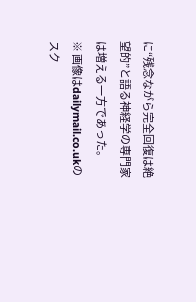に“残念ながら完全回復は絶望的”と語る神経学の専門家は増える一方であった。
※ 画像はdailymail.co.ukのスク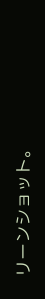リーンショット。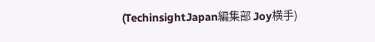(TechinsightJapan編集部 Joy横手)